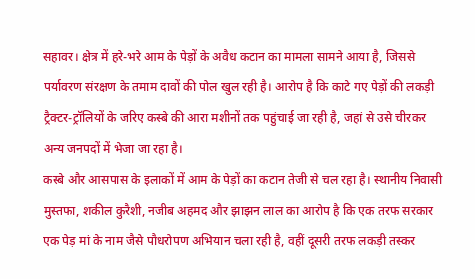सहावर। क्षेत्र में हरे-भरे आम के पेड़ों के अवैध कटान का मामला सामने आया है, जिससे पर्यावरण संरक्षण के तमाम दावों की पोल खुल रही है। आरोप है कि काटे गए पेड़ों की लकड़ी ट्रैक्टर-ट्रॉलियों के जरिए कस्बे की आरा मशीनों तक पहुंचाई जा रही है, जहां से उसे चीरकर अन्य जनपदों में भेजा जा रहा है।
कस्बे और आसपास के इलाकों में आम के पेड़ों का कटान तेजी से चल रहा है। स्थानीय निवासी मुस्तफा, शकील कुरैशी, नजीब अहमद और झाझन लाल का आरोप है कि एक तरफ सरकार एक पेड़ मां के नाम जैसे पौधरोपण अभियान चला रही है, वहीं दूसरी तरफ लकड़ी तस्कर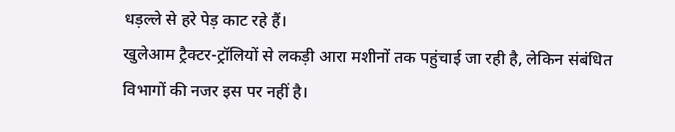धड़ल्ले से हरे पेड़ काट रहे हैं।
खुलेआम ट्रैक्टर-ट्रॉलियों से लकड़ी आरा मशीनों तक पहुंचाई जा रही है, लेकिन संबंधित विभागों की नजर इस पर नहीं है।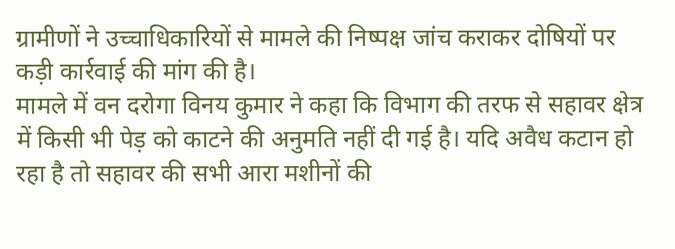ग्रामीणों ने उच्चाधिकारियों से मामले की निष्पक्ष जांच कराकर दोषियों पर कड़ी कार्रवाई की मांग की है।
मामले में वन दरोगा विनय कुमार ने कहा कि विभाग की तरफ से सहावर क्षेत्र में किसी भी पेड़ को काटने की अनुमति नहीं दी गई है। यदि अवैध कटान हो रहा है तो सहावर की सभी आरा मशीनों की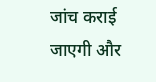जांच कराई जाएगी और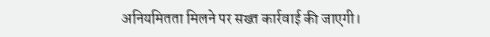अनियमितता मिलने पर सख्त कार्रवाई की जाएगी।